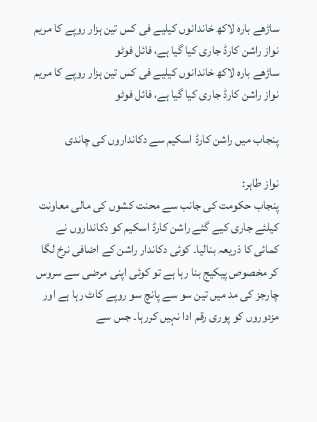ساڑھے بارہ لاکھ خاندانوں کیلیے فی کس تین ہزار روپے کا مریم نواز راشن کارڈ جاری کیا گیا ہے، فائل فوٹو
ساڑھے بارہ لاکھ خاندانوں کیلیے فی کس تین ہزار روپے کا مریم نواز راشن کارڈ جاری کیا گیا ہے، فائل فوٹو

پنجاب میں راشن کارڈ اسکیم سے دکانداروں کی چاندی

نواز طاہر:
پنجاب حکومت کی جانب سے محنت کشوں کی مالی معاونت کیلئے جاری کیے گئے راشن کارڈ اسکیم کو دکانداروں نے کمائی کا ذریعہ بنالیا۔ کوئی دکاندار راشن کے اضافی نرخ لگا کر مخصوص پیکیج بنا رہا ہے تو کوئی اپنی مرضی سے سروس چارجز کی مد میں تین سو سے پانچ سو روپے کاٹ رہا ہے اور مزدوروں کو پوری رقم ادا نہیں کررہا۔ جس سے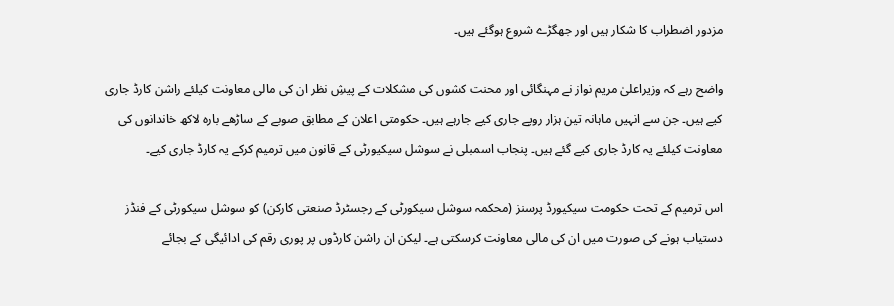مزدور اضطراب کا شکار ہیں اور جھگڑے شروع ہوگئے ہیں۔

واضح رہے کہ وزیراعلیٰ مریم نواز نے مہنگائی اور محنت کشوں کی مشکلات کے پیشِ نظر ان کی مالی معاونت کیلئے راشن کارڈ جاری کیے ہیں۔ جن سے انہیں ماہانہ تین ہزار روپے جاری کیے جارہے ہیں۔ حکومتی اعلان کے مطابق صوبے کے ساڑھے بارہ لاکھ خاندانوں کی معاونت کیلئے یہ کارڈ جاری کیے گئے ہیں۔ پنجاب اسمبلی نے سوشل سیکیورٹی کے قانون میں ترمیم کرکے یہ کارڈ جاری کیے۔

اس ترمیم کے تحت حکومت سیکیورڈ پرسنز (محکمہ سوشل سیکورٹی کے رجسٹرڈ صنعتی کارکن) کو سوشل سیکورٹی کے فنڈز دستیاب ہونے کی صورت میں ان کی مالی معاونت کرسکتی ہے۔ لیکن ان راشن کارڈوں پر پوری رقم کی ادائیگی کے بجائے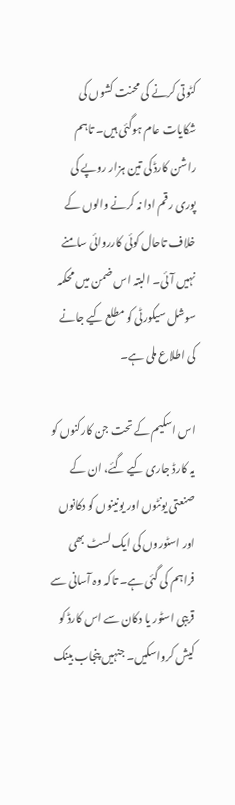کٹوتی کرنے کی محنت کشوں کی شکایات عام ہوگئی ہیں۔ تاہم راشن کارڈ کی تین ہزار روپے کی پوری رقم ادا نہ کرنے والوں کے خلاف تاحال کوئی کارروائی سامنے نہیں آئی۔ البتہ اس ضمن میں محکمہ سوشل سیکورٹی کو مطلع کیے جانے کی اطلاع ملی ہے۔

اس اسکیم کے تحت جن کارکنوں کو یہ کارڈ جاری کیے گئے، ان کے صنعتی یونٹوں اور یونینوں کو دکانوں اور اسٹوروں کی ایک لسٹ بھی فراہم کی گئی ہے۔ تاکہ وہ آسانی سے قریبی اسٹور یا دکان سے اس کارڈ کو کیش کرواسکیں۔ جنہیں پنجاب بینک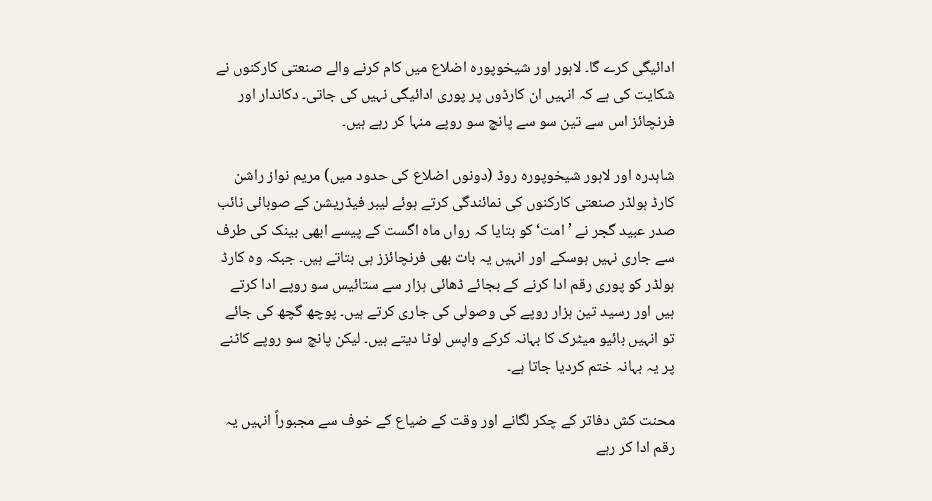ادائیگی کرے گا۔ لاہور اور شیخوپورہ اضلاع میں کام کرنے والے صنعتی کارکنوں نے شکایت کی ہے کہ انہیں ان کارڈوں پر پوری ادائیگی نہیں کی جاتی۔ دکاندار اور فرنچائز اس سے تین سو سے پانچ سو روپے منہا کر رہے ہیں۔

شاہدرہ اور لاہور شیخوپورہ روڈ (دونوں اضلاع کی حدود میں) مریم نواز راشن کارڈ ہولڈر صنعتی کارکنوں کی نمائندگی کرتے ہوئے لیبر فیڈریشن کے صوبائی نائب صدر عبید گجر نے ’امت‘ کو بتایا کہ رواں ماہ اگست کے پیسے ابھی بینک کی طرف سے جاری نہیں ہوسکے اور انہیں یہ بات بھی فرنچائزز ہی بتاتے ہیں۔ جبکہ وہ کارڈ ہولڈر کو پوری رقم ادا کرنے کے بجائے ڈھائی ہزار سے ستائیس سو روپے ادا کرتے ہیں اور رسید تین ہزار روپے کی وصولی کی جاری کرتے ہیں۔ پوچھ گچھ کی جائے تو انہیں بائیو میٹرک کا بہانہ کرکے واپس لوٹا دیتے ہیں۔ لیکن پانچ سو روپے کاٹنے پر یہ بہانہ ختم کردیا جاتا ہے۔

محنت کش دفاتر کے چکر لگانے اور وقت کے ضیاع کے خوف سے مجبوراً انہیں یہ رقم ادا کر رہے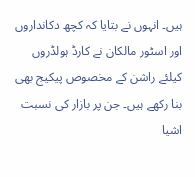ہیں۔ انہوں نے بتایا کہ کچھ دکانداروں اور اسٹور مالکان نے کارڈ ہولڈروں کیلئے راشن کے مخصوص پیکیج بھی بنا رکھے ہیں۔ جن پر بازار کی نسبت اشیا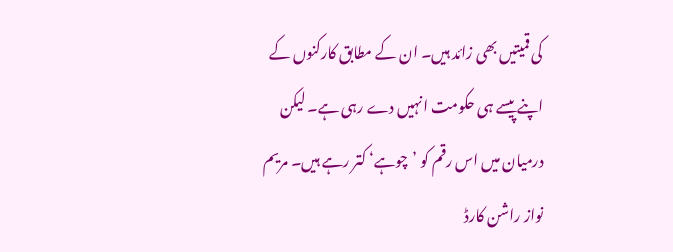کی قمیتیں بھی زائد ہیں۔ ان کے مطابق کارکنوں کے اپنے پیسے ہی حکومت انہیں دے رہی ہے۔ لیکن درمیان میں اس رقم کو ’چوہے‘ کتر رہے ہیں۔ مریم نواز راشن کارڈ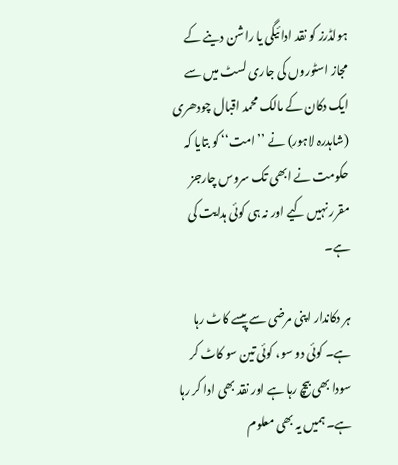ہولڈرز کو نقد ادائیگی یا راشن دینے کے مجاز اسٹوروں کی جاری لسٹ میں سے ایک دکان کے مالک محمد اقبال چودھری (شاہدرہ لاہور) نے ’’امت‘‘ کو بتایا کہ حکومت نے ابھی تک سروس چارجز مقرر نہیں کیے اور نہ ہی کوئی ہدایت کی ہے۔

ہر دکاندار اپنی مرضی سے پیسے کاٹ رہا ہے۔ کوئی دو سو، کوئی تین سو کاٹ کر سودا بھی بیچ رہا ہے اور نقد بھی ادا کر رہا ہے۔ ہمیں یہ بھی معلوم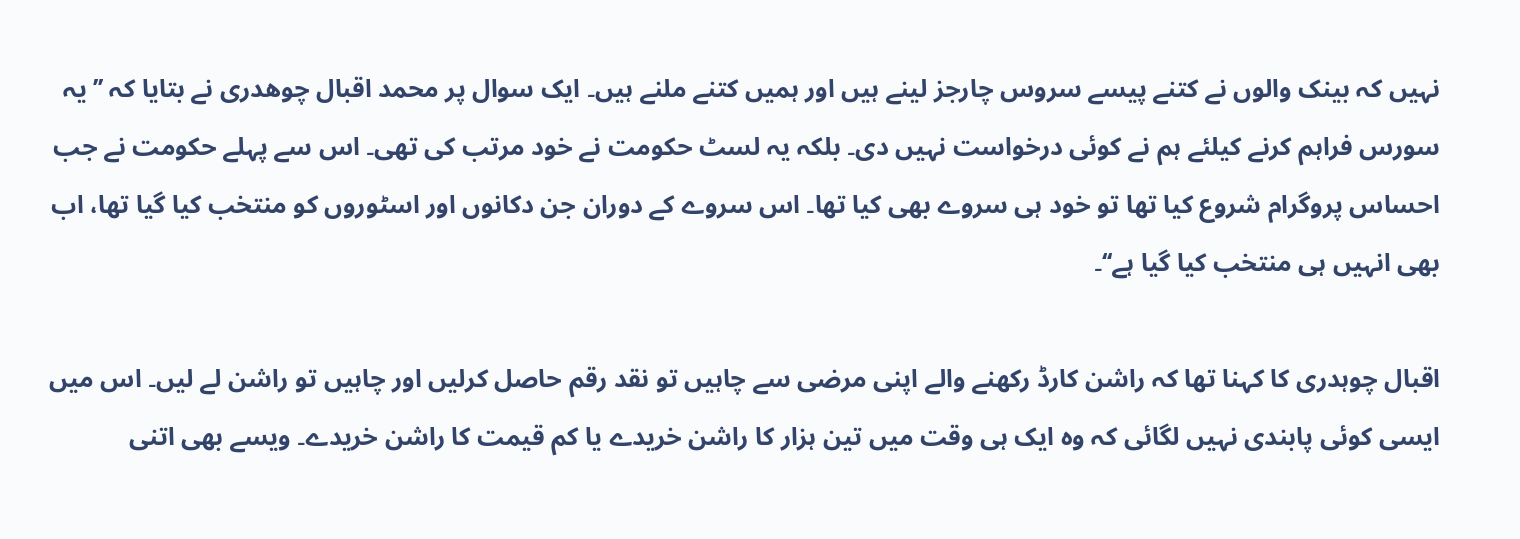نہیں کہ بینک والوں نے کتنے پیسے سروس چارجز لینے ہیں اور ہمیں کتنے ملنے ہیں۔ ایک سوال پر محمد اقبال چوھدری نے بتایا کہ ’’یہ سورس فراہم کرنے کیلئے ہم نے کوئی درخواست نہیں دی۔ بلکہ یہ لسٹ حکومت نے خود مرتب کی تھی۔ اس سے پہلے حکومت نے جب احساس پروگرام شروع کیا تھا تو خود ہی سروے بھی کیا تھا۔ اس سروے کے دوران جن دکانوں اور اسٹوروں کو منتخب کیا گیا تھا، اب بھی انہیں ہی منتخب کیا گیا ہے‘‘۔

اقبال چوہدری کا کہنا تھا کہ راشن کارڈ رکھنے والے اپنی مرضی سے چاہیں تو نقد رقم حاصل کرلیں اور چاہیں تو راشن لے لیں۔ اس میں ایسی کوئی پابندی نہیں لگائی کہ وہ ایک ہی وقت میں تین ہزار کا راشن خریدے یا کم قیمت کا راشن خریدے۔ ویسے بھی اتنی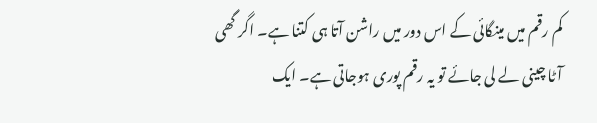کم رقم میں مینگائی کے اس دور میں راشن آتا ہی کتنا ہے۔ اگر گھی آٹا چینی لے لی جائے تو یہ رقم پوری ہوجاتی ہے۔ ایک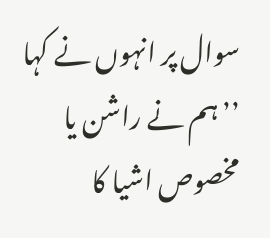سوال پر انہوں نے کہا ’’ہم نے راشن یا مخصوص اشیا کا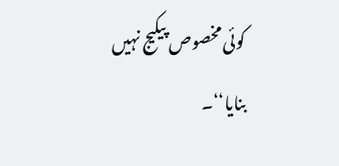کوئی مخصوص پیکیج نہیں بنایا‘‘۔